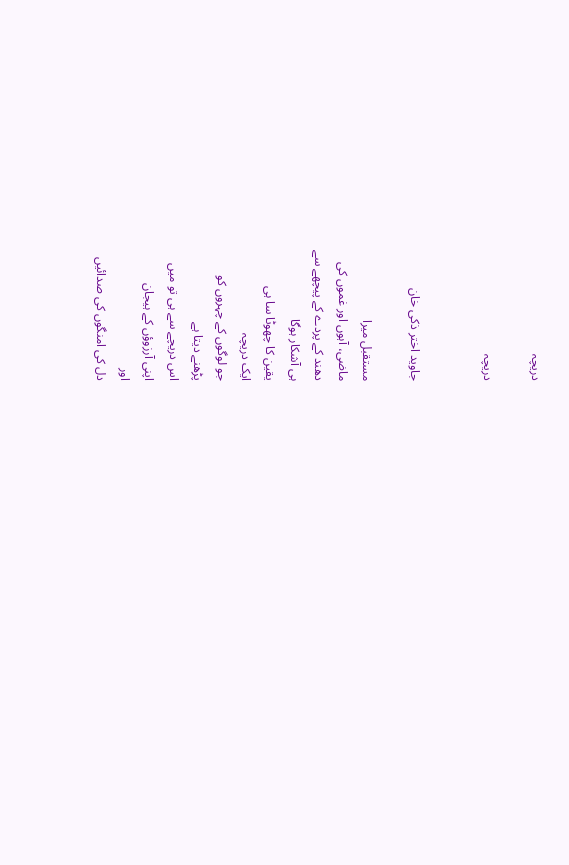دریچہ

دریچہ


جاوید اختر ذکی خان

مستقبل میرا
ماضی، آہوں اور غموں کی
دھند کے پردے کے پیچھے سے
ہی آشکار ہوگا
یقین کا چھوٹا سا ہی
ایک دریچہ
جو لوگوں کے چہروں کو
پڑھنے دیتا ہے
اس دریچے سے ہی تو میں
اپنی آرزوؤں کے ہیجان
اور
دل کی امنگوں کی صدائیں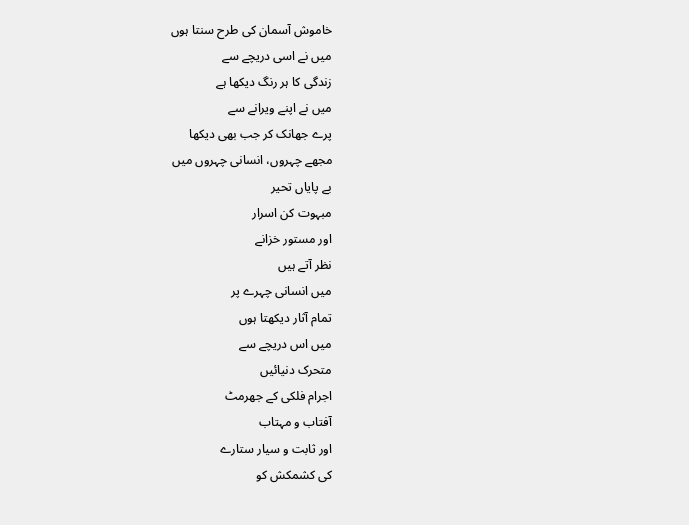خاموش آسمان کی طرح سنتا ہوں
میں نے اسی دریچے سے
زندگی کا ہر رنگ دیکھا ہے
میں نے اپنے ویرانے سے
پرے جھانک کر جب بھی دیکھا
مجھے چہروں، انسانی چہروں میں
بے پایاں تحیر
مبہوت کن اسرار
اور مستور خزانے
نظر آتے ہیں
میں انسانی چہرے پر
تمام آثار دیکھتا ہوں
میں اس دریچے سے
متحرک دنیائیں
اجرام فلکی کے جھرمٹ
آفتاب و مہتاب
اور ثابت و سیار ستارے
کی کشمکش کو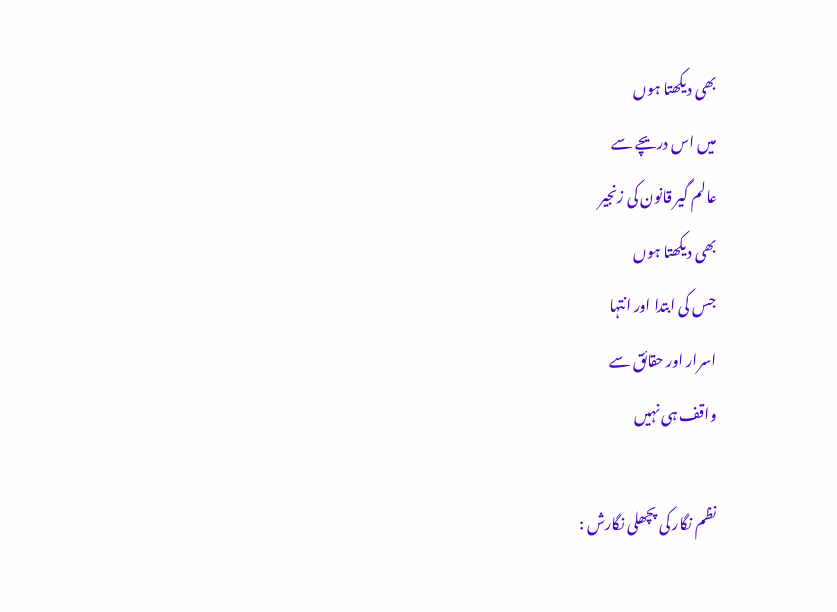بھی دیکھتا ہوں
میں اس دریچے سے
عالم گیر قانون کی زنجیر
بھی دیکھتا ہوں
جس کی ابتدا اور انتہا
اسرار اور حقائق سے
واقف ہی نہیں

نظم نگار کی پچھلی نگارش :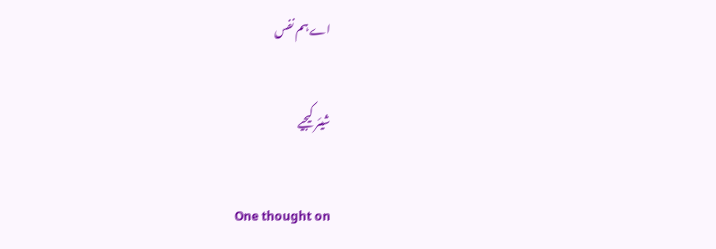اے ہم نفس

شیئر کیجیے

One thought on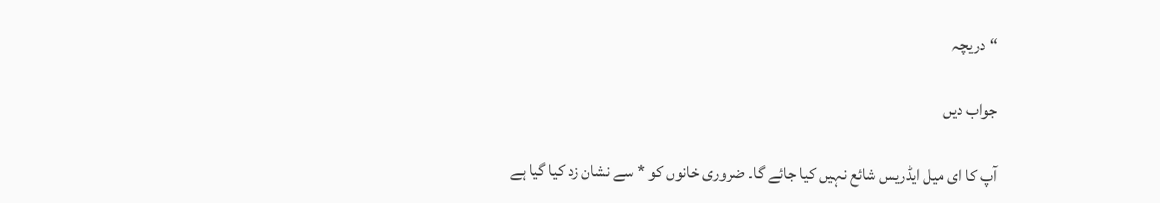“دریچہ

جواب دیں

آپ کا ای میل ایڈریس شائع نہیں کیا جائے گا۔ ضروری خانوں کو * سے نشان زد کیا گیا ہے